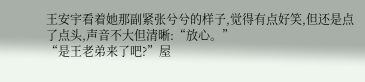王安宇看着她那副紧张兮兮的样子,觉得有点好笑,但还是点了点头,声音不大但清晰:“放心。”
“是王老弟来了吧?”屋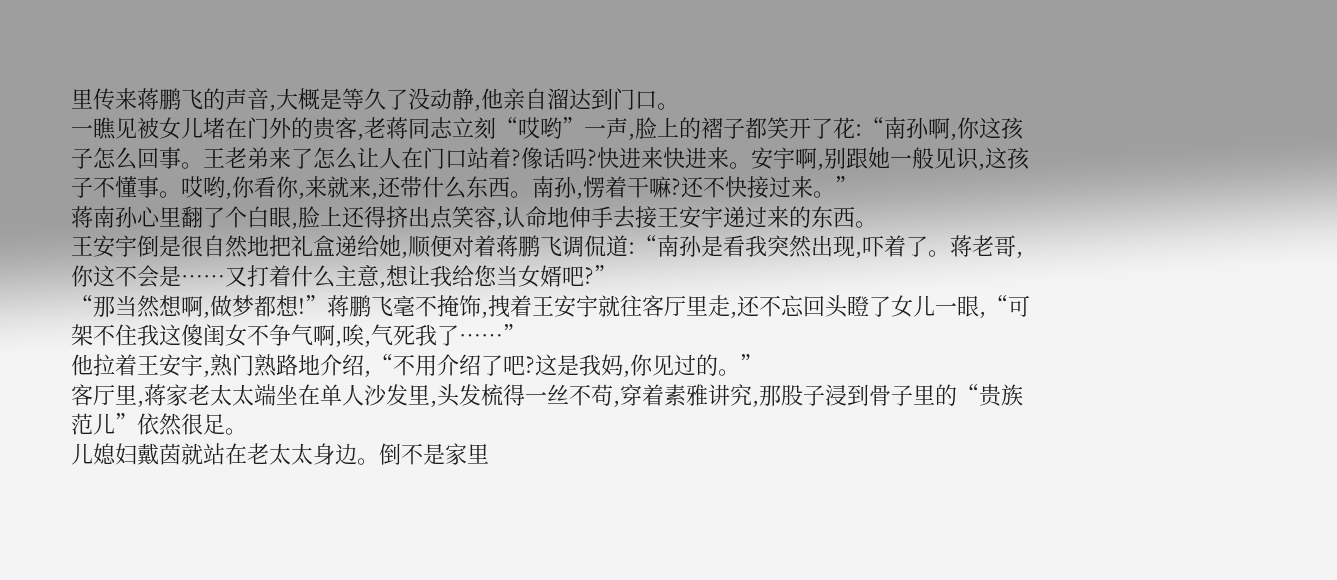里传来蒋鹏飞的声音,大概是等久了没动静,他亲自溜达到门口。
一瞧见被女儿堵在门外的贵客,老蒋同志立刻“哎哟”一声,脸上的褶子都笑开了花:“南孙啊,你这孩子怎么回事。王老弟来了怎么让人在门口站着?像话吗?快进来快进来。安宇啊,别跟她一般见识,这孩子不懂事。哎哟,你看你,来就来,还带什么东西。南孙,愣着干嘛?还不快接过来。”
蒋南孙心里翻了个白眼,脸上还得挤出点笑容,认命地伸手去接王安宇递过来的东西。
王安宇倒是很自然地把礼盒递给她,顺便对着蒋鹏飞调侃道:“南孙是看我突然出现,吓着了。蒋老哥,你这不会是……又打着什么主意,想让我给您当女婿吧?”
“那当然想啊,做梦都想!”蒋鹏飞毫不掩饰,拽着王安宇就往客厅里走,还不忘回头瞪了女儿一眼,“可架不住我这傻闺女不争气啊,唉,气死我了……”
他拉着王安宇,熟门熟路地介绍,“不用介绍了吧?这是我妈,你见过的。”
客厅里,蒋家老太太端坐在单人沙发里,头发梳得一丝不苟,穿着素雅讲究,那股子浸到骨子里的“贵族范儿”依然很足。
儿媳妇戴茵就站在老太太身边。倒不是家里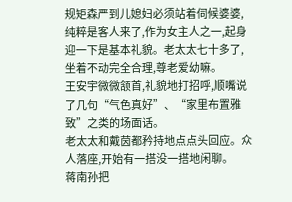规矩森严到儿媳妇必须站着伺候婆婆,纯粹是客人来了,作为女主人之一,起身迎一下是基本礼貌。老太太七十多了,坐着不动完全合理,尊老爱幼嘛。
王安宇微微颔首,礼貌地打招呼,顺嘴说了几句“气色真好”、“家里布置雅致”之类的场面话。
老太太和戴茵都矜持地点点头回应。众人落座,开始有一搭没一搭地闲聊。
蒋南孙把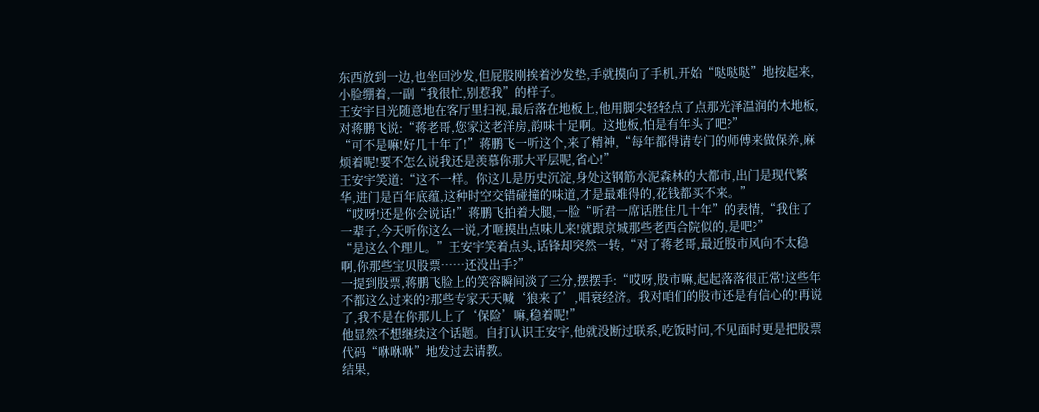东西放到一边,也坐回沙发,但屁股刚挨着沙发垫,手就摸向了手机,开始“哒哒哒”地按起来,小脸绷着,一副“我很忙,别惹我”的样子。
王安宇目光随意地在客厅里扫视,最后落在地板上,他用脚尖轻轻点了点那光泽温润的木地板,对蒋鹏飞说:“蒋老哥,您家这老洋房,韵味十足啊。这地板,怕是有年头了吧?”
“可不是嘛!好几十年了!”蒋鹏飞一听这个,来了精神,“每年都得请专门的师傅来做保养,麻烦着呢!要不怎么说我还是羡慕你那大平层呢,省心!”
王安宇笑道:“这不一样。你这儿是历史沉淀,身处这钢筋水泥森林的大都市,出门是现代繁华,进门是百年底蕴,这种时空交错碰撞的味道,才是最难得的,花钱都买不来。”
“哎呀!还是你会说话!”蒋鹏飞拍着大腿,一脸“听君一席话胜住几十年”的表情,“我住了一辈子,今天听你这么一说,才咂摸出点味儿来!就跟京城那些老西合院似的,是吧?”
“是这么个理儿。”王安宇笑着点头,话锋却突然一转,“对了蒋老哥,最近股市风向不太稳啊,你那些宝贝股票……还没出手?”
一提到股票,蒋鹏飞脸上的笑容瞬间淡了三分,摆摆手:“哎呀,股市嘛,起起落落很正常!这些年不都这么过来的?那些专家天天喊‘狼来了’,唱衰经济。我对咱们的股市还是有信心的!再说了,我不是在你那儿上了‘保险’嘛,稳着呢!”
他显然不想继续这个话题。自打认识王安宇,他就没断过联系,吃饭时问,不见面时更是把股票代码“咻咻咻”地发过去请教。
结果,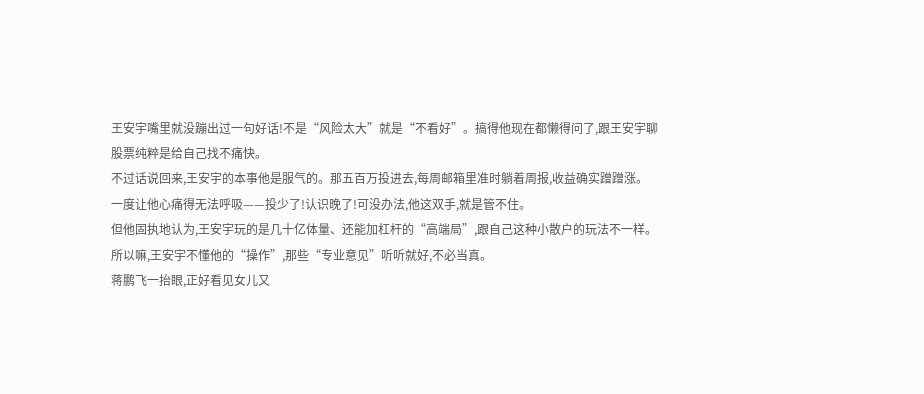王安宇嘴里就没蹦出过一句好话!不是“风险太大”就是“不看好”。搞得他现在都懒得问了,跟王安宇聊股票纯粹是给自己找不痛快。
不过话说回来,王安宇的本事他是服气的。那五百万投进去,每周邮箱里准时躺着周报,收益确实蹭蹭涨。
一度让他心痛得无法呼吸——投少了!认识晚了!可没办法,他这双手,就是管不住。
但他固执地认为,王安宇玩的是几十亿体量、还能加杠杆的“高端局”,跟自己这种小散户的玩法不一样。所以嘛,王安宇不懂他的“操作”,那些“专业意见”听听就好,不必当真。
蒋鹏飞一抬眼,正好看见女儿又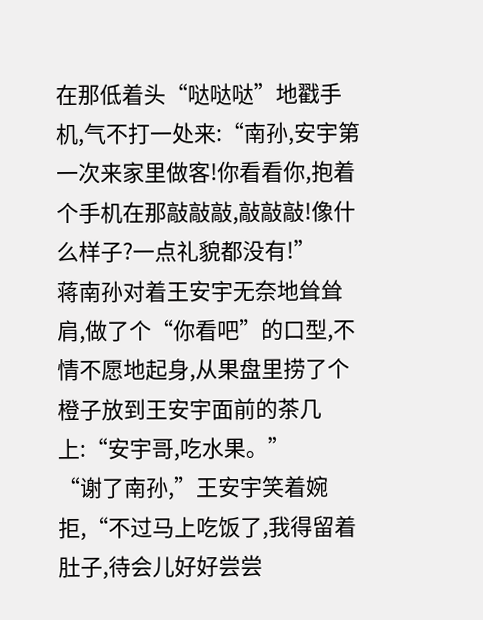在那低着头“哒哒哒”地戳手机,气不打一处来:“南孙,安宇第一次来家里做客!你看看你,抱着个手机在那敲敲敲,敲敲敲!像什么样子?一点礼貌都没有!”
蒋南孙对着王安宇无奈地耸耸肩,做了个“你看吧”的口型,不情不愿地起身,从果盘里捞了个橙子放到王安宇面前的茶几上:“安宇哥,吃水果。”
“谢了南孙,”王安宇笑着婉拒,“不过马上吃饭了,我得留着肚子,待会儿好好尝尝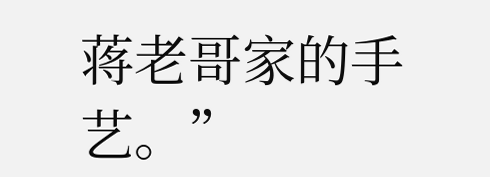蒋老哥家的手艺。”